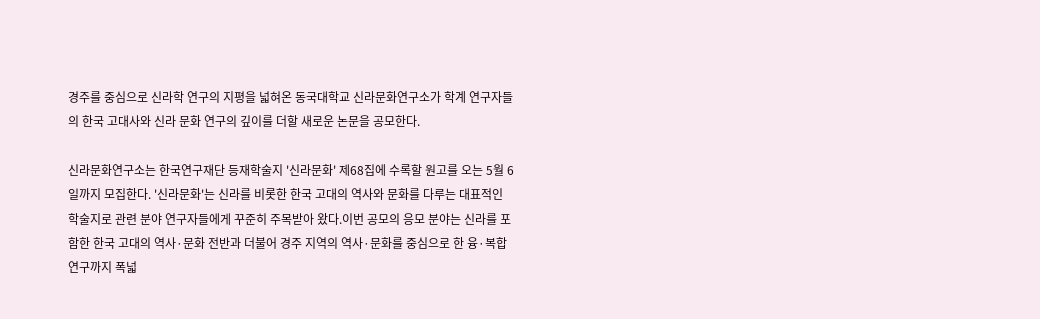경주를 중심으로 신라학 연구의 지평을 넓혀온 동국대학교 신라문화연구소가 학계 연구자들의 한국 고대사와 신라 문화 연구의 깊이를 더할 새로운 논문을 공모한다.

신라문화연구소는 한국연구재단 등재학술지 '신라문화' 제68집에 수록할 원고를 오는 5월 6일까지 모집한다. '신라문화'는 신라를 비롯한 한국 고대의 역사와 문화를 다루는 대표적인 학술지로 관련 분야 연구자들에게 꾸준히 주목받아 왔다.이번 공모의 응모 분야는 신라를 포함한 한국 고대의 역사·문화 전반과 더불어 경주 지역의 역사·문화를 중심으로 한 융·복합 연구까지 폭넓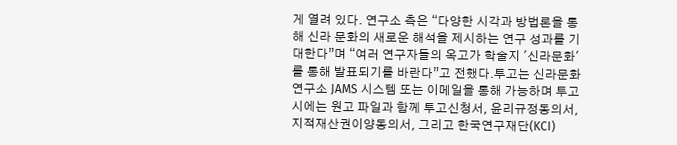게 열려 있다. 연구소 측은 “다양한 시각과 방법론을 통해 신라 문화의 새로운 해석을 제시하는 연구 성과를 기대한다”며 “여러 연구자들의 옥고가 학술지 '신라문화'를 통해 발표되기를 바란다”고 전했다.투고는 신라문화연구소 JAMS 시스템 또는 이메일을 통해 가능하며 투고 시에는 원고 파일과 함께 투고신청서, 윤리규정동의서, 지적재산권이양동의서, 그리고 한국연구재단(KCI)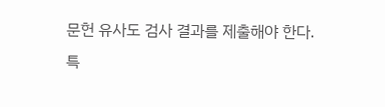문헌 유사도 검사 결과를 제출해야 한다. 특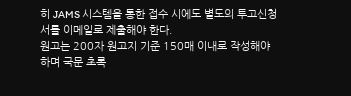히 JAMS 시스템을 통한 접수 시에도 별도의 투고신청서를 이메일로 제출해야 한다.
원고는 200자 원고지 기준 150매 이내로 작성해야 하며 국문 초록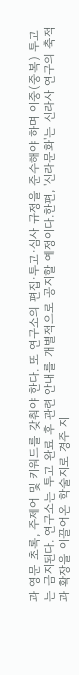과 영문 초록, 주제어 및 키워드를 갖춰야 한다. 또 연구소의 편집·투고·심사 규정을 준수해야 하며 이중(중복) 투고는 금지된다. 연구소는 투고 완료 후 관련 안내를 개별적으로 공지할 예정이다.한편, '신라문화'는 신라사 연구의 축적과 확장을 이끌어온 학술지로 경주 지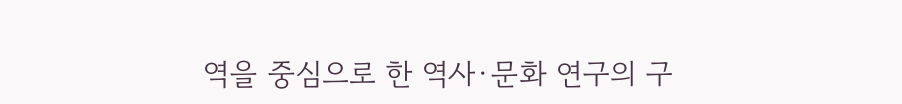역을 중심으로 한 역사·문화 연구의 구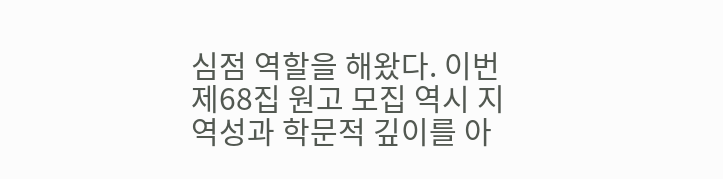심점 역할을 해왔다. 이번 제68집 원고 모집 역시 지역성과 학문적 깊이를 아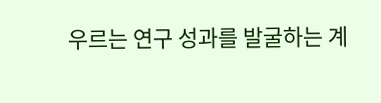우르는 연구 성과를 발굴하는 계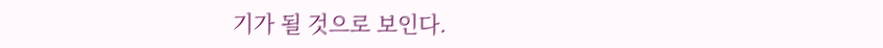기가 될 것으로 보인다.